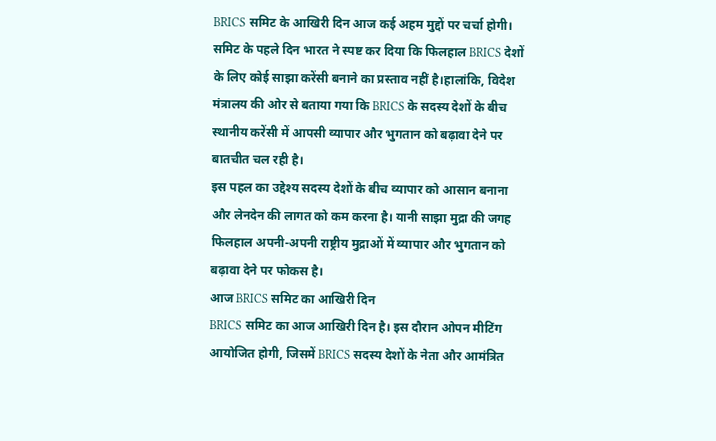BRICS समिट के आखिरी दिन आज कई अहम मुद्दों पर चर्चा होगी। समिट के पहले दिन भारत ने स्पष्ट कर दिया कि फिलहाल BRICS देशों के लिए कोई साझा करेंसी बनाने का प्रस्ताव नहीं है।हालांकि, विदेश मंत्रालय की ओर से बताया गया कि BRICS के सदस्य देशों के बीच स्थानीय करेंसी में आपसी व्यापार और भुगतान को बढ़ावा देने पर बातचीत चल रही है।
इस पहल का उद्देश्य सदस्य देशों के बीच व्यापार को आसान बनाना और लेनदेन की लागत को कम करना है। यानी साझा मुद्रा की जगह फिलहाल अपनी-अपनी राष्ट्रीय मुद्राओं में व्यापार और भुगतान को बढ़ावा देने पर फोकस है।
आज BRICS समिट का आखिरी दिन
BRICS समिट का आज आखिरी दिन है। इस दौरान ओपन मीटिंग आयोजित होगी, जिसमें BRICS सदस्य देशों के नेता और आमंत्रित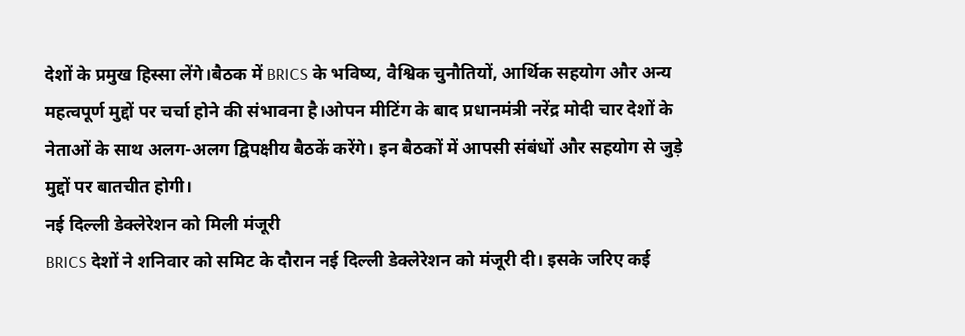देशों के प्रमुख हिस्सा लेंगे।बैठक में BRICS के भविष्य, वैश्विक चुनौतियों, आर्थिक सहयोग और अन्य महत्वपूर्ण मुद्दों पर चर्चा होने की संभावना है।ओपन मीटिंग के बाद प्रधानमंत्री नरेंद्र मोदी चार देशों के नेताओं के साथ अलग-अलग द्विपक्षीय बैठकें करेंगे। इन बैठकों में आपसी संबंधों और सहयोग से जुड़े मुद्दों पर बातचीत होगी।
नई दिल्ली डेक्लेरेशन को मिली मंजूरी
BRICS देशों ने शनिवार को समिट के दौरान नई दिल्ली डेक्लेरेशन को मंजूरी दी। इसके जरिए कई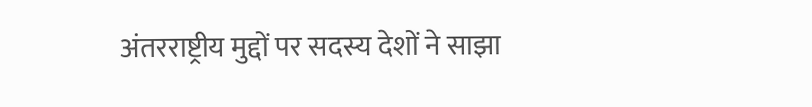अंतरराष्ट्रीय मुद्दों पर सदस्य देशों ने साझा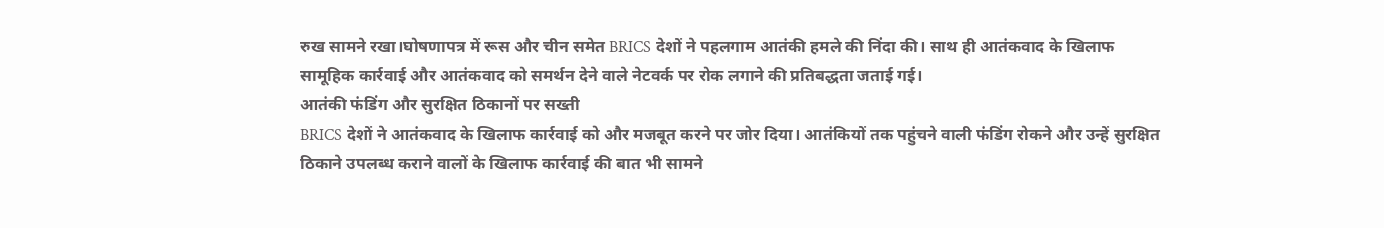रुख सामने रखा।घोषणापत्र में रूस और चीन समेत BRICS देशों ने पहलगाम आतंकी हमले की निंदा की। साथ ही आतंकवाद के खिलाफ सामूहिक कार्रवाई और आतंकवाद को समर्थन देने वाले नेटवर्क पर रोक लगाने की प्रतिबद्धता जताई गई।
आतंकी फंडिंग और सुरक्षित ठिकानों पर सख्ती
BRICS देशों ने आतंकवाद के खिलाफ कार्रवाई को और मजबूत करने पर जोर दिया। आतंकियों तक पहुंचने वाली फंडिंग रोकने और उन्हें सुरक्षित ठिकाने उपलब्ध कराने वालों के खिलाफ कार्रवाई की बात भी सामने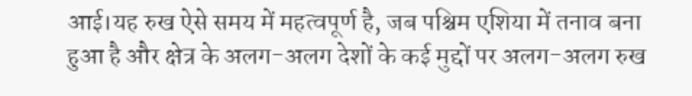आई।यह रुख ऐसे समय में महत्वपूर्ण है, जब पश्चिम एशिया में तनाव बना हुआ है और क्षेत्र के अलग-अलग देशों के कई मुद्दों पर अलग-अलग रुख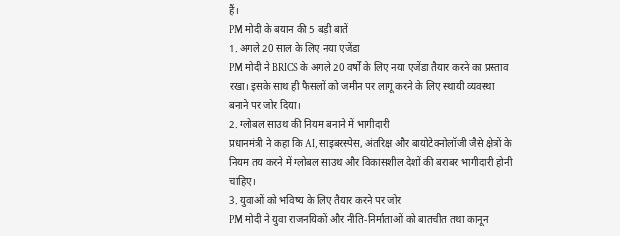हैं।
PM मोदी के बयान की 5 बड़ी बातें
1. अगले 20 साल के लिए नया एजेंडा
PM मोदी ने BRICS के अगले 20 वर्षों के लिए नया एजेंडा तैयार करने का प्रस्ताव रखा। इसके साथ ही फैसलों को जमीन पर लागू करने के लिए स्थायी व्यवस्था बनाने पर जोर दिया।
2. ग्लोबल साउथ की नियम बनाने में भागीदारी
प्रधानमंत्री ने कहा कि AI, साइबरस्पेस, अंतरिक्ष और बायोटेक्नोलॉजी जैसे क्षेत्रों के नियम तय करने में ग्लोबल साउथ और विकासशील देशों की बराबर भागीदारी होनी चाहिए।
3. युवाओं को भविष्य के लिए तैयार करने पर जोर
PM मोदी ने युवा राजनयिकों और नीति-निर्माताओं को बातचीत तथा कानून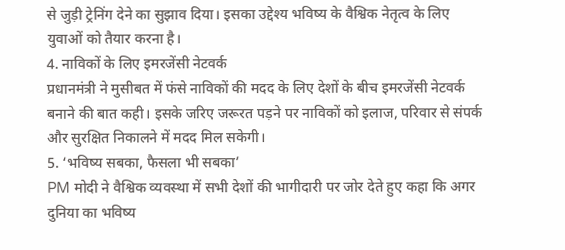से जुड़ी ट्रेनिंग देने का सुझाव दिया। इसका उद्देश्य भविष्य के वैश्विक नेतृत्व के लिए युवाओं को तैयार करना है।
4. नाविकों के लिए इमरजेंसी नेटवर्क
प्रधानमंत्री ने मुसीबत में फंसे नाविकों की मदद के लिए देशों के बीच इमरजेंसी नेटवर्क बनाने की बात कही। इसके जरिए जरूरत पड़ने पर नाविकों को इलाज, परिवार से संपर्क और सुरक्षित निकालने में मदद मिल सकेगी।
5. ‘भविष्य सबका, फैसला भी सबका’
PM मोदी ने वैश्विक व्यवस्था में सभी देशों की भागीदारी पर जोर देते हुए कहा कि अगर दुनिया का भविष्य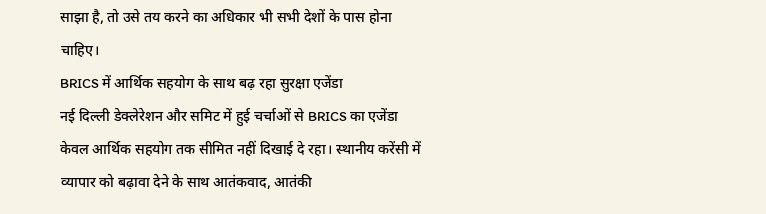साझा है, तो उसे तय करने का अधिकार भी सभी देशों के पास होना चाहिए।
BRICS में आर्थिक सहयोग के साथ बढ़ रहा सुरक्षा एजेंडा
नई दिल्ली डेक्लेरेशन और समिट में हुई चर्चाओं से BRICS का एजेंडा केवल आर्थिक सहयोग तक सीमित नहीं दिखाई दे रहा। स्थानीय करेंसी में व्यापार को बढ़ावा देने के साथ आतंकवाद, आतंकी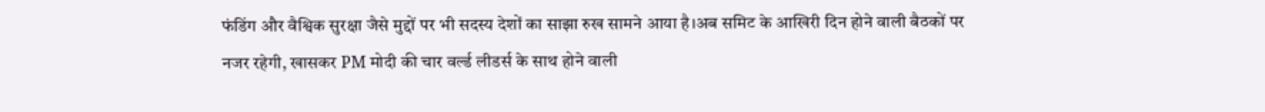फंडिंग और वैश्विक सुरक्षा जैसे मुद्दों पर भी सदस्य देशों का साझा रुख सामने आया है।अब समिट के आखिरी दिन होने वाली बैठकों पर नजर रहेगी, खासकर PM मोदी की चार वर्ल्ड लीडर्स के साथ होने वाली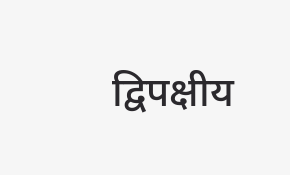द्विपक्षीय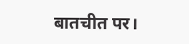बातचीत पर।